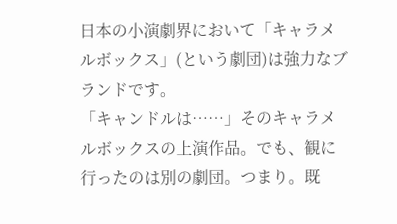日本の小演劇界において「キャラメルボックス」(という劇団)は強力なブランドです。
「キャンドルは……」そのキャラメルボックスの上演作品。でも、観に行ったのは別の劇団。つまり。既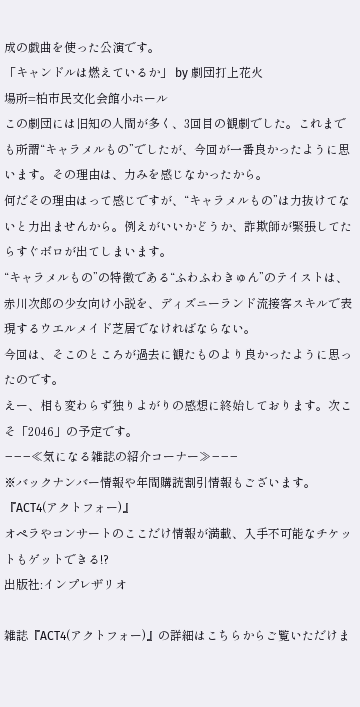成の戯曲を使った公演です。
「キャンドルは燃えているか」 by 劇団打上花火
場所=柏市民文化会館小ホール
この劇団には旧知の人間が多く、3回目の観劇でした。これまでも所謂“キャラメルもの”でしたが、今回が一番良かったように思います。その理由は、力みを感じなかったから。
何だその理由はって感じですが、“キャラメルもの”は力抜けてないと力出ませんから。例えがいいかどうか、詐欺師が緊張してたらすぐボロが出てしまいます。
“キャラメルもの”の特徴である“ふわふわきゅん”のテイストは、赤川次郎の少女向け小説を、ディズニーランド流接客スキルで表現するウエルメイド芝居でなければならない。
今回は、そこのところが過去に観たものより良かったように思ったのです。
えー、相も変わらず独りよがりの感想に終始しております。次こそ「2046」の予定です。
−−−≪気になる雑誌の紹介コーナー≫−−−
※バックナンバー情報や年間購読割引情報もございます。
『ACT4(アクトフォー)』
オペラやコンサートのここだけ情報が満載、入手不可能なチケットもゲットできる!?
出版社:インプレザリオ

雑誌『ACT4(アクトフォー)』の詳細はこちらからご覧いただけま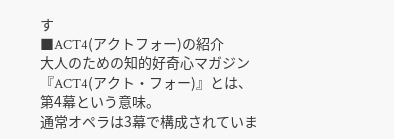す
■ACT4(アクトフォー)の紹介
大人のための知的好奇心マガジン
『ACT4(アクト・フォー)』とは、
第4幕という意味。
通常オペラは3幕で構成されていま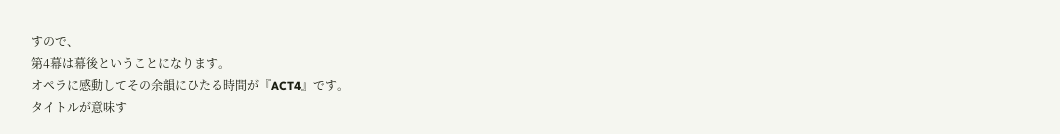すので、
第4幕は幕後ということになります。
オペラに感動してその余韻にひたる時間が『ACT4』です。
タイトルが意味す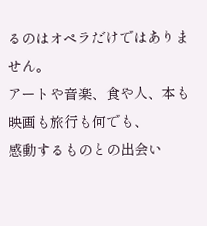るのはオペラだけではありません。
アートや音楽、食や人、本も映画も旅行も何でも、
感動するものとの出会い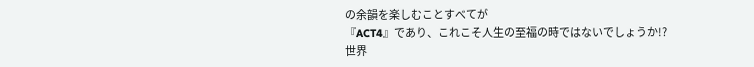の余韻を楽しむことすべてが
『ACT4』であり、これこそ人生の至福の時ではないでしょうか!?
世界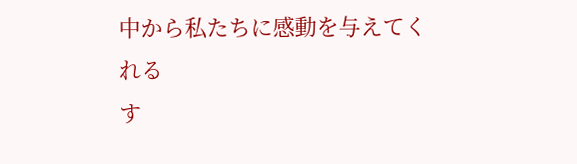中から私たちに感動を与えてくれる
す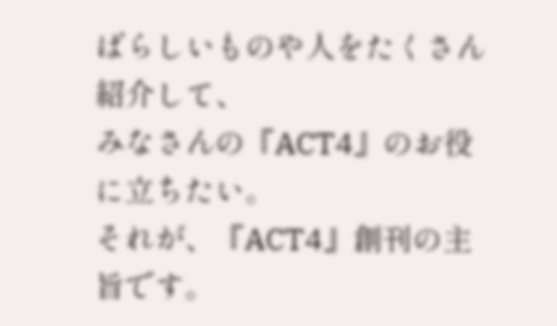ばらしいものや人をたくさん紹介して、
みなさんの『ACT4』のお役に立ちたい。
それが、『ACT4』創刊の主旨です。